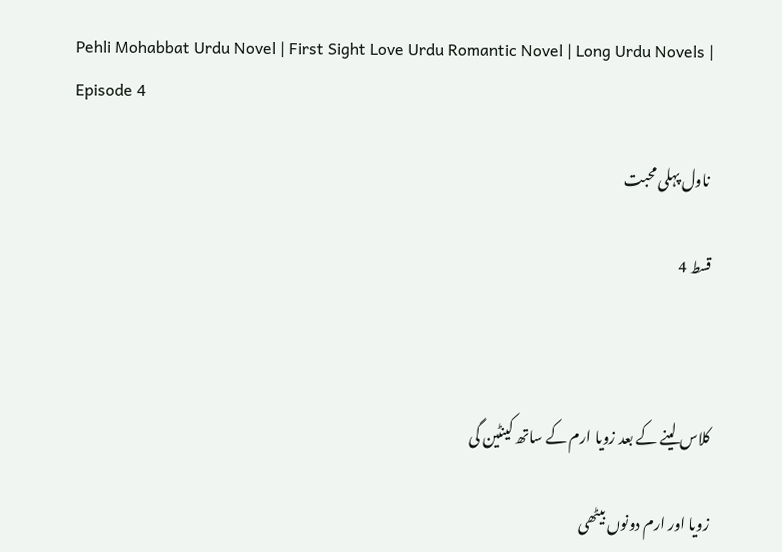Pehli Mohabbat Urdu Novel | First Sight Love Urdu Romantic Novel | Long Urdu Novels | Episode 4

 ناول پہلی محبت

قسط 4



کلاس لینے کے بعد زویا ارم کے ساتھ کینٹین گی

زویا اور ارم دونوں بیٹھی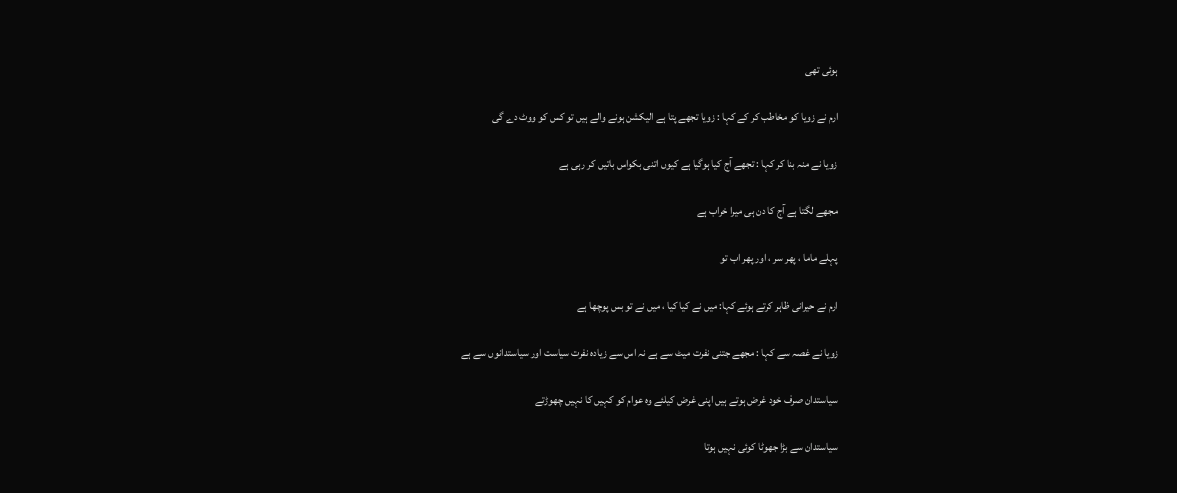ہوئی تھی

ارم نے زویا کو مخاطب کر کے کہا : زویا تجھے پتا ہے الیکشن ہونے والے ہیں تو کس کو ووٹ دے گی

زویا نے منہ بنا کر کہا : تجھے آج کیا ہوگیا ہے کیوں اتنی بکواس باتیں کر رہی ہے

مجھے لگتا ہے آج کا دن ہی میرا خراب ہے

پہلے ماما ، پھر سر ، اور پھر اب تو

ارم نے حیرانی ظاہر کرتے ہوئے کہا: میں نے کیا کیا ، میں نے تو بس پوچھا ہے

زویا نے غصہ سے کہا : مجھے جتنی نفرت میٹ سے ہے نہ اس سے زیادہ نفرت سیاست اور سیاستدانوں سے ہے

سیاستدان صرف خود غرض ہوتے ہیں اپنی غرض کیلئے وہ عوام کو کہیں کا نہیں چھوڑتے

سیاستدان سے بڑا جھوٹا کوئی نہیں ہوتا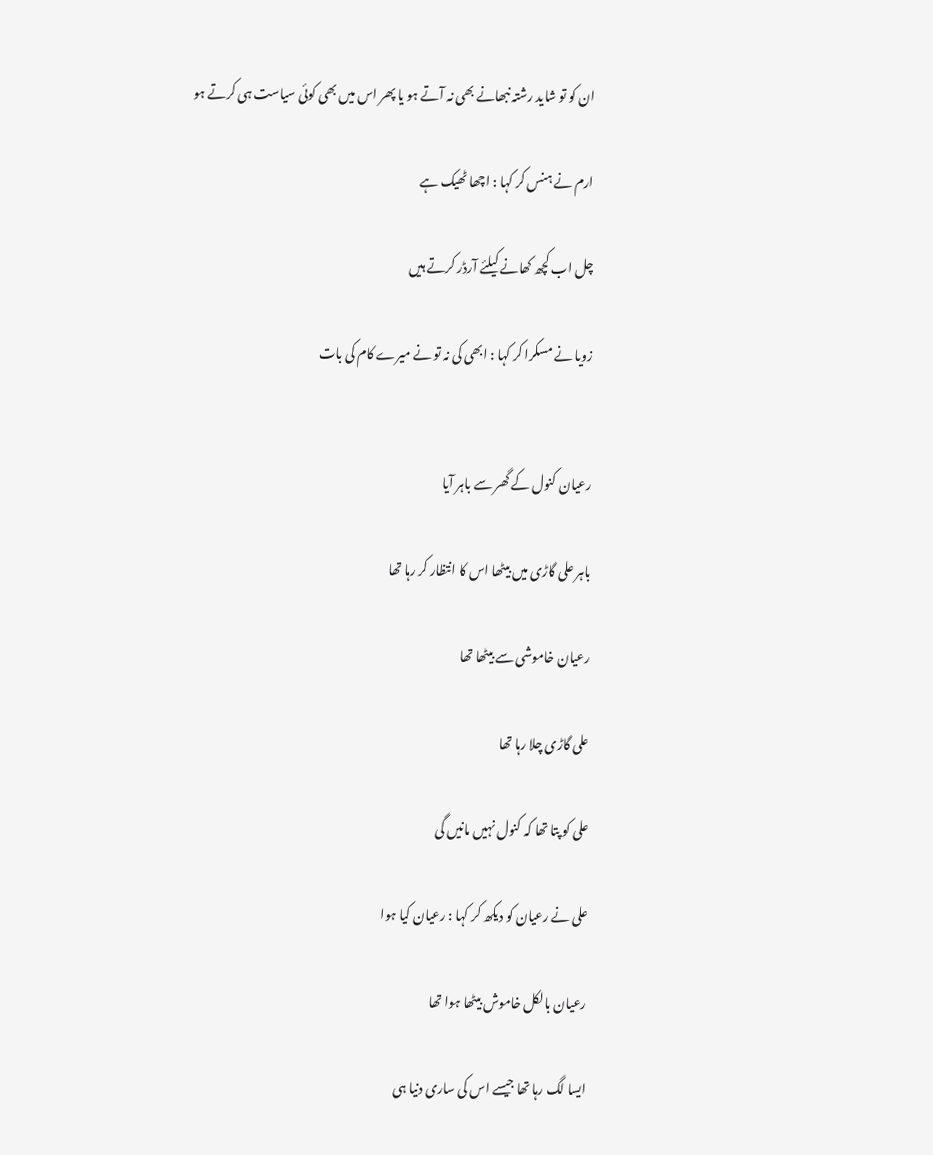ان کو تو شاید رشتہ نبھانے بھی نہ آتے ہو یا پھر اس میں بھی کوئی سیاست ہی کرتے ہو

ارم نے ہنس کر کہا : اچھا ٹھیک ہے

چل اب کچھ کھانے کیلئے آرڈر کرتے ہیں

زویا نے مسکرا کر کہا : ابھی کی نہ تو نے میرے کام کی بات


رعیان کنول کے گھر سے باہر آیا

باہر علی گاڑی میں بیٹھا اس کا انتظار کر رہا تھا

رعیان خاموشی سے بیٹھا تھا

علی گاڑی چلا رہا تھا

علی کو پتا تھا کہ کنول نہیں مانیں گی

علی نے رعیان کو دیکھ کر کہا : رعیان کیا ہوا

رعیان بالکل خاموش بیٹھا ہوا تھا

ایسا لگ رہا تھا جیسے اس کی ساری دنیا ہی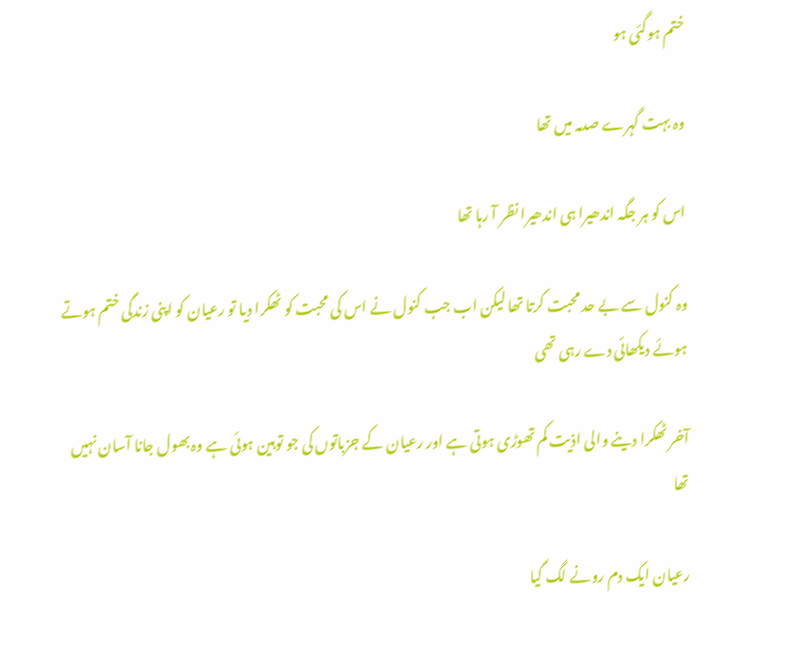ختم ہوگئی ہو

وہ بہت گہرے صدمہ میں تھا

اس کو ہر جگہ اندھیرا ہی اندھیرا نظر آ رہا تھا

وہ کنول سے بے حد محبت کرتا تھا لیکن اب جب کنول نے اس کی محبت کو ٹھکرا دیا تو رعیان کو اپنی زندگی ختم ہوتے ہوئے دیکھائی دے رہی تھی

آخر ٹھکرا دینے والی اذیت کم تھوڑی ہوتی ہے اور رعیان کے جزباتوں کی جو توہین ہوئی ہے وہ بھول جانا آسان نہیں تھا

رعیان ایک دم رونے لگ گیا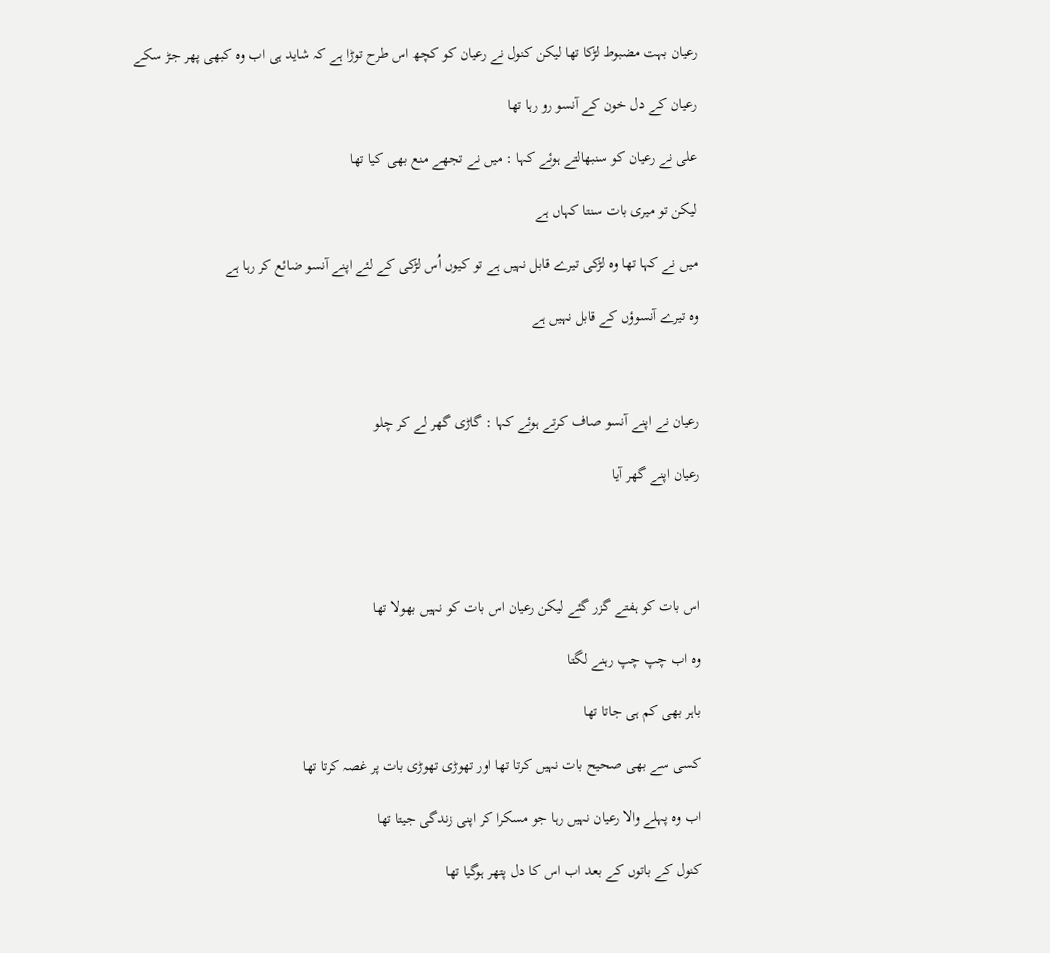رعیان بہت مضبوط لڑکا تھا لیکن کنول نے رعیان کو کچھ اس طرح توڑا ہے کہ شاید ہی اب وہ کبھی پھر جڑ سکے

رعیان کے دل خون کے آنسو رو رہا تھا

علی نے رعیان کو سنبھالتے ہوئے کہا : میں نے تجھے منع بھی کیا تھا

لیکن تو میری بات سنتا کہاں ہے

میں نے کہا تھا وہ لڑکی تیرے قابل نہیں ہے تو کیوں اُس لڑکی کے لئے اپنے آنسو ضائع کر رہا ہے

وہ تیرے آنسوؤں کے قابل نہیں ہے



رعیان نے اپنے آنسو صاف کرتے ہوئے کہا : گاڑی گھر لے کر چلو

رعیان اپنے گھر آیا




اس بات کو ہفتے گزر گئے لیکن رعیان اس بات کو نہیں بھولا تھا

وہ اب چپ چپ رہنے لگتا

باہر بھی کم ہی جاتا تھا

کسی سے بھی صحیح بات نہیں کرتا تھا اور تھوڑی تھوڑی بات پر غصہ کرتا تھا

اب وہ پہلے والا رعیان نہیں رہا جو مسکرا کر اپنی زندگی جیتا تھا

کنول کے باتوں کے بعد اب اس کا دل پتھر ہوگیا تھا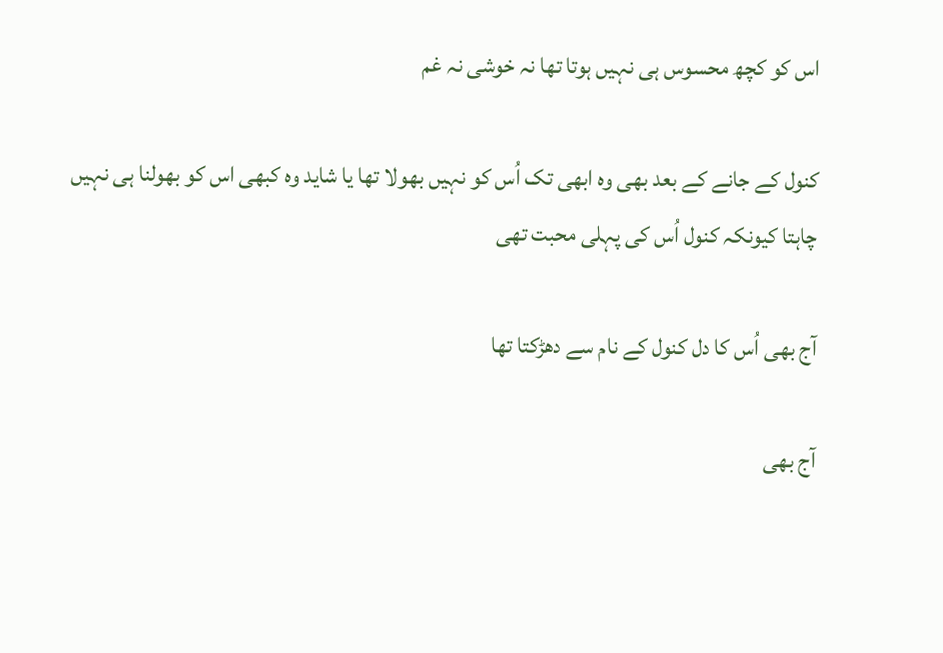اس کو کچھ محسوس ہی نہیں ہوتا تھا نہ خوشی نہ غم

کنول کے جانے کے بعد بھی وہ ابھی تک اُس کو نہیں بھولا تھا یا شاید وہ کبھی اس کو بھولنا ہی نہیں چاہتا کیونکہ کنول اُس کی پہلی محبت تھی

آج بھی اُس کا دل کنول کے نام سے دھڑکتا تھا

آج بھی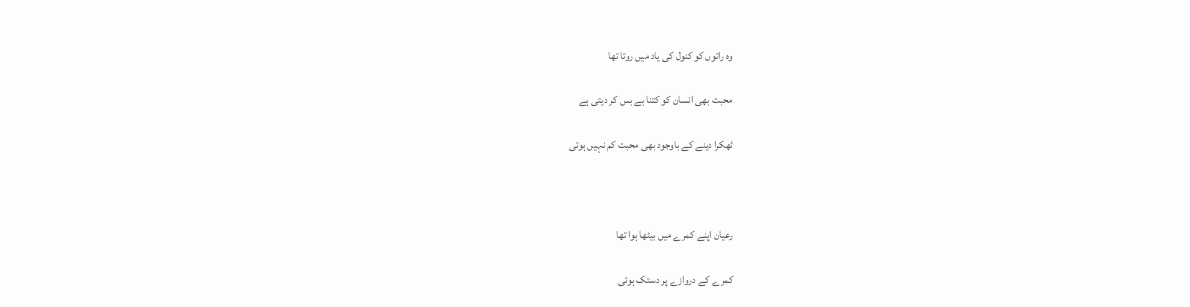وہ راتوں کو کنول کی یاد میں روتا تھا

محبت بھی انسان کو کتنا بے بس کر دیتی ہے

ٹھکرا دینے کے باوجود بھی محبت کم نہیں ہوتی



رعیان اپنے کمرے میں بیٹھا ہوا تھا

کمرے کے دروازے پر دستک ہوئی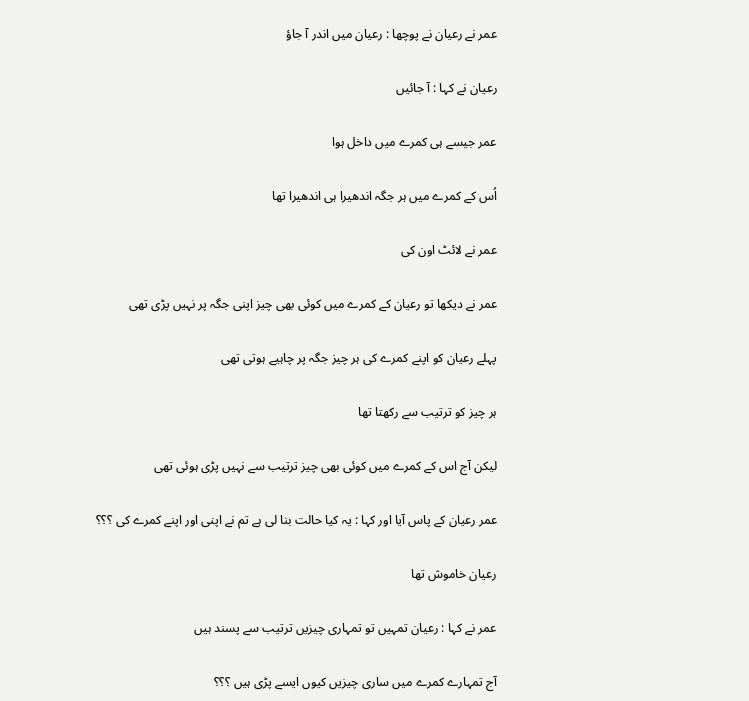عمر نے رعیان نے پوچھا : رعیان میں اندر آ جاؤ

رعیان نے کہا : آ جائیں

عمر جیسے ہی کمرے میں داخل ہوا

اُس کے کمرے میں ہر جگہ اندھیرا ہی اندھیرا تھا

عمر نے لائٹ اون کی

عمر نے دیکھا تو رعیان کے کمرے میں کوئی بھی چیز اپنی جگہ پر نہیں پڑی تھی

پہلے رعیان کو اپنے کمرے کی ہر چیز جگہ پر چاہیے ہوتی تھی

ہر چیز کو ترتیب سے رکھتا تھا

لیکن آج اس کے کمرے میں کوئی بھی چیز ترتیب سے نہیں پڑی ہوئی تھی

عمر رعیان کے پاس آیا اور کہا : یہ کیا حالت بنا لی ہے تم نے اپنی اور اپنے کمرے کی ؟؟؟

رعیان خاموش تھا

عمر نے کہا : رعیان تمہیں تو تمہاری چیزیں ترتیب سے پسند ہیں

آج تمہارے کمرے میں ساری چیزیں کیوں ایسے پڑی ہیں ؟؟؟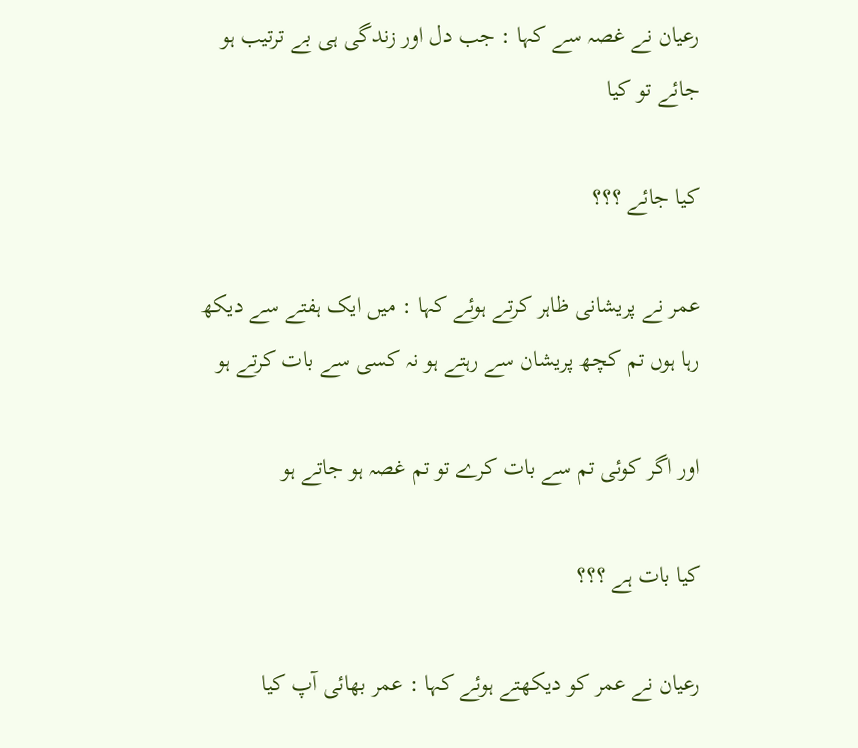رعیان نے غصہ سے کہا : جب دل اور زندگی ہی بے ترتیب ہو جائے تو کیا

کیا جائے ؟؟؟

عمر نے پریشانی ظاہر کرتے ہوئے کہا : میں ایک ہفتے سے دیکھ رہا ہوں تم کچھ پریشان سے رہتے ہو نہ کسی سے بات کرتے ہو

اور اگر کوئی تم سے بات کرے تو تم غصہ ہو جاتے ہو

کیا بات ہے ؟؟؟

رعیان نے عمر کو دیکھتے ہوئے کہا : عمر بھائی آپ کیا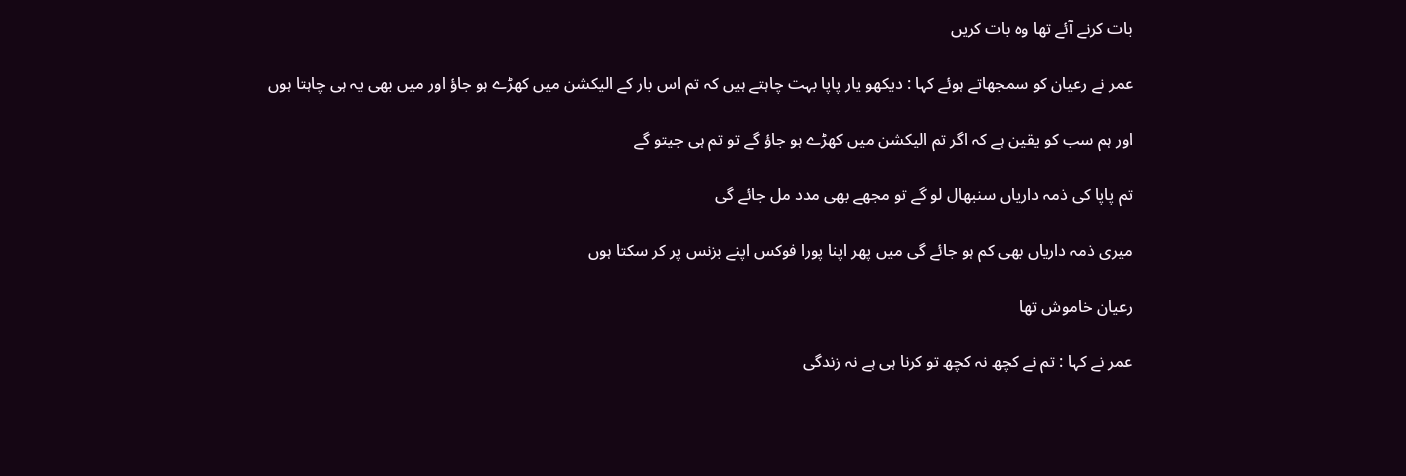بات کرنے آئے تھا وہ بات کریں

عمر نے رعیان کو سمجھاتے ہوئے کہا : دیکھو یار پاپا بہت چاہتے ہیں کہ تم اس بار کے الیکشن میں کھڑے ہو جاؤ اور میں بھی یہ ہی چاہتا ہوں

اور ہم سب کو یقین ہے کہ اگر تم الیکشن میں کھڑے ہو جاؤ گے تو تم ہی جیتو گے

تم پاپا کی ذمہ داریاں سنبھال لو گے تو مجھے بھی مدد مل جائے گی

میری ذمہ داریاں بھی کم ہو جائے گی میں پھر اپنا پورا فوکس اپنے بزنس پر کر سکتا ہوں

رعیان خاموش تھا

عمر نے کہا : تم نے کچھ نہ کچھ تو کرنا ہی ہے نہ زندگی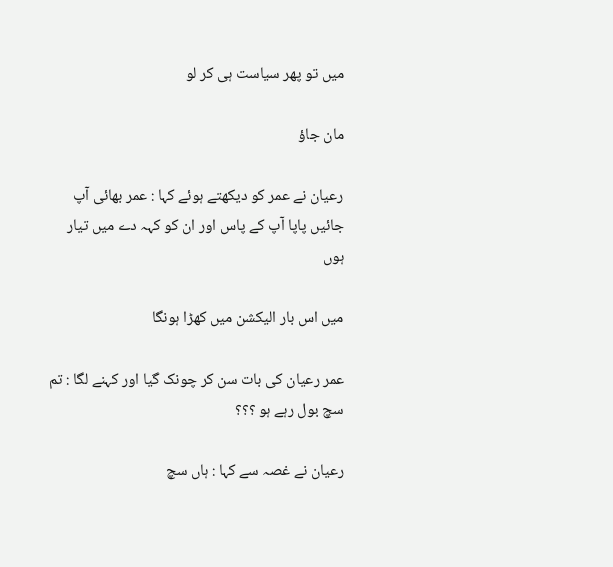میں تو پھر سیاست ہی کر لو

مان جاؤ

رعیان نے عمر کو دیکھتے ہوئے کہا : عمر بھائی آپ جائیں پاپا آپ کے پاس اور ان کو کہہ دے میں تیار ہوں

میں اس بار الیکشن میں کھڑا ہونگا

عمر رعیان کی بات سن کر چونک گیا اور کہنے لگا : تم سچ بول رہے ہو ؟؟؟

رعیان نے غصہ سے کہا : ہاں سچ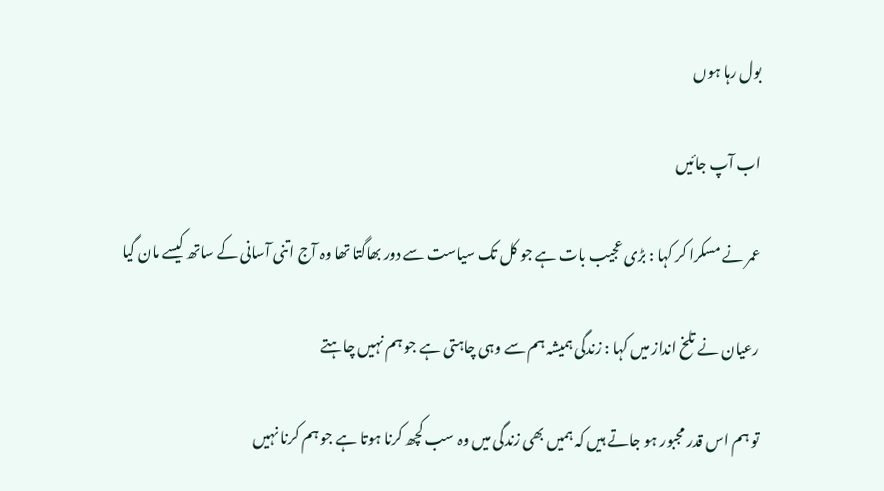بول رہا ہوں

اب آپ جائیں

عمر نے مسکرا کر کہا : بڑی عجیب بات ہے جو کل تک سیاست سے دور بھاگتا تھا وہ آج اتنی آسانی کے ساتھ کیسے مان گیا

رعیان نے تلخ انداز میں کہا : زندگی ہمیشہ ہم سے وہی چاہتی ہے جو ہم نہیں چاہتے

تو ہم اس قدر مجبور ہو جاتے ہیں کہ ہمیں بھی زندگی میں وہ سب کچھ کرنا ہوتا ہے جو ہم کرنا نہیں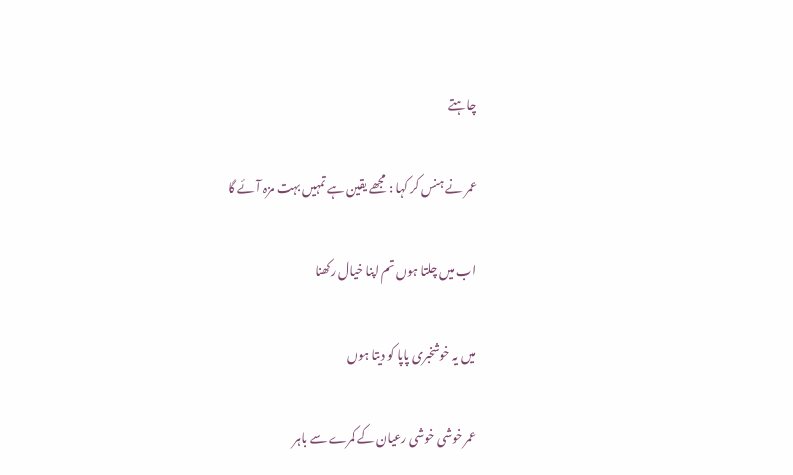چاہتے

عمر نے ہنس کر کہا : مجھے یقین ہے تمہیں بہت مزہ آئے گا

اب میں چلتا ہوں تم اپنا خیال رکھنا

میں یہ خوشخبری پاپا کو دیتا ہوں

عمر خوشی خوشی رعیان کے کمرے سے باہر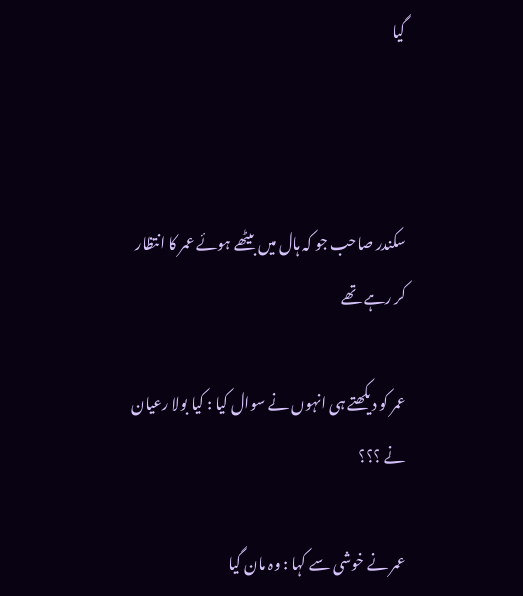گیا



سکندر صاحب جو کہ ہال میں بیٹھے ہوئے عمر کا انتظار کر رہے تھے

عمر کو دیکھتے ہی انہوں نے سوال کیا : کیا بولا رعیان نے ؟؟؟

عمر نے خوشی سے کہا : وہ مان گیا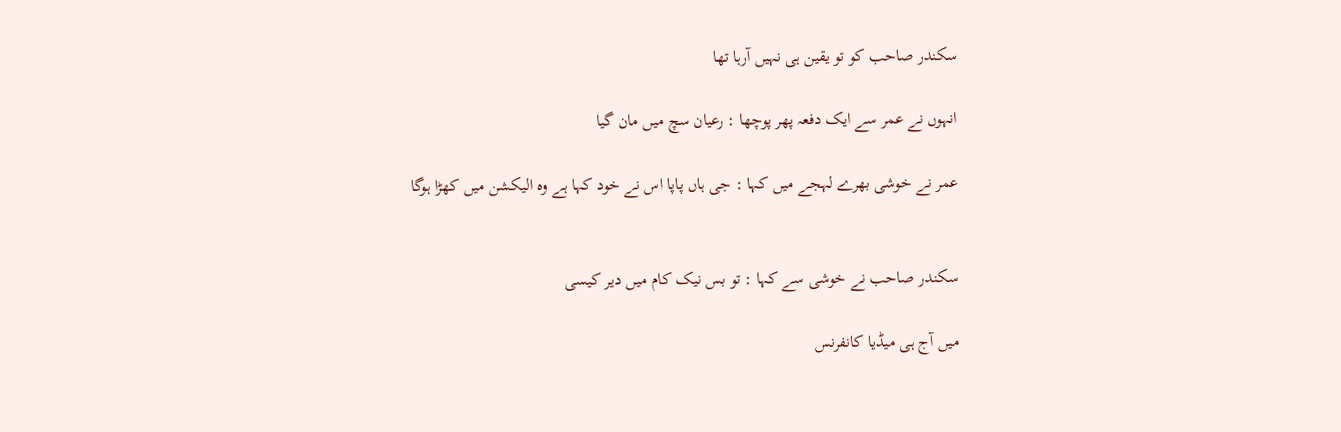سکندر صاحب کو تو یقین ہی نہیں آرہا تھا

انہوں نے عمر سے ایک دفعہ پھر پوچھا : رعیان سچ میں مان گیا

عمر نے خوشی بھرے لہجے میں کہا : جی ہاں پاپا اس نے خود کہا ہے وہ الیکشن میں کھڑا ہوگا


سکندر صاحب نے خوشی سے کہا : تو بس نیک کام میں دیر کیسی

میں آج ہی میڈیا کانفرنس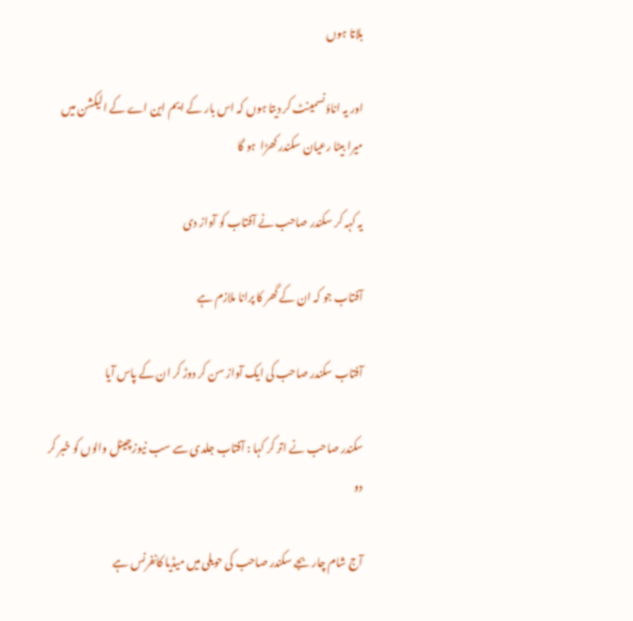بلاتا ہوں

اور یہ اناؤنسمینٹ کر دیتا ہوں کہ اس بار کے ایم این اے کے الیکشن میں میرا بیٹا رعیان سکندر کھڑا  ہو گا

یہ کہہ کر سکندر صاحب نے آفتاب کو آواز دی

آفتاب جو کہ ان کے گھر کا پرانا ملازم ہے

آفتاب سکندر صاحب کی ایک آواز سن کر دوڑ کر ان کے پاس آیا

سکندر صاحب نے اتر کر کہا : آفتاب جلدی سے سب نیوز چینل والوں کو خبر کر دو

آج شام چار بجے سکندر صاحب کی حویلی میں میڈیا کانفرنس ہے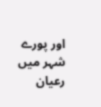اور پورے شہر میں رعیان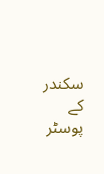سکندر کے پوسٹر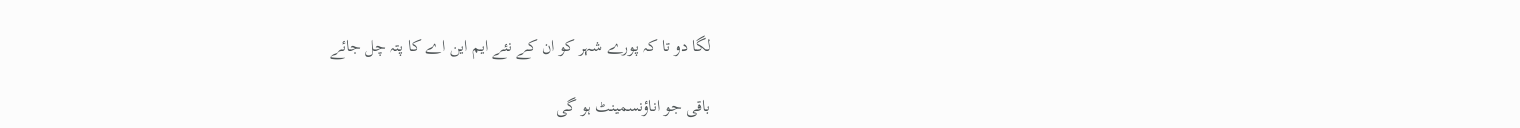لگا دو تا کہ پورے شہر کو ان کے نئے ایم این اے کا پتہ چل جائے

باقی جو اناؤنسمینٹ ہو گی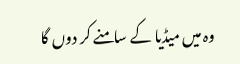وہ میں میڈیا کے سامنے کر دوں گا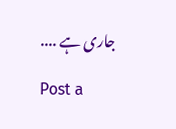جاری ہے ....

Post a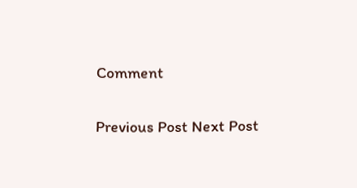Comment

Previous Post Next Post